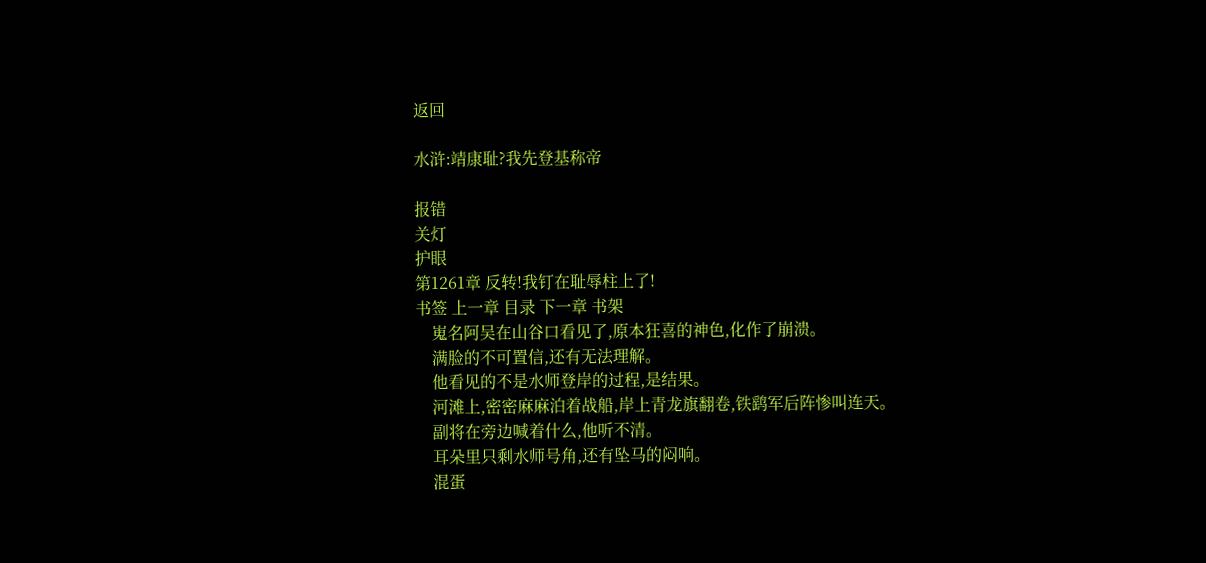返回

水浒:靖康耻?我先登基称帝

报错
关灯
护眼
第1261章 反转!我钉在耻辱柱上了!
书签 上一章 目录 下一章 书架
    嵬名阿吴在山谷口看见了,原本狂喜的神色,化作了崩溃。
    满脸的不可置信,还有无法理解。
    他看见的不是水师登岸的过程,是结果。
    河滩上,密密麻麻泊着战船,岸上青龙旗翻卷,铁鹞军后阵惨叫连天。
    副将在旁边喊着什么,他听不清。
    耳朵里只剩水师号角,还有坠马的闷响。
    混蛋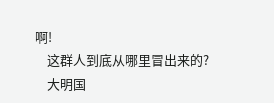啊!
    这群人到底从哪里冒出来的?
    大明国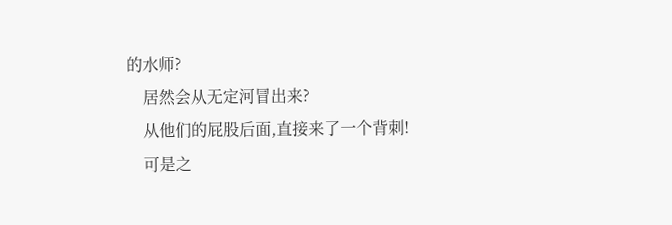的水师?
    居然会从无定河冒出来?
    从他们的屁股后面,直接来了一个背刺!
    可是之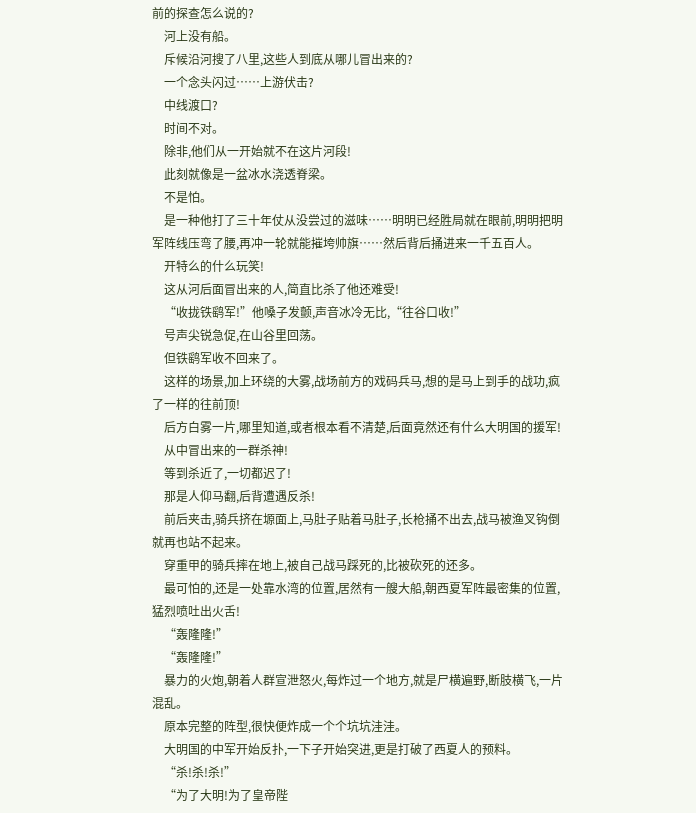前的探查怎么说的?
    河上没有船。
    斥候沿河搜了八里,这些人到底从哪儿冒出来的?
    一个念头闪过……上游伏击?
    中线渡口?
    时间不对。
    除非,他们从一开始就不在这片河段!
    此刻就像是一盆冰水浇透脊梁。
    不是怕。
    是一种他打了三十年仗从没尝过的滋味……明明已经胜局就在眼前,明明把明军阵线压弯了腰,再冲一轮就能摧垮帅旗……然后背后捅进来一千五百人。
    开特么的什么玩笑!
    这从河后面冒出来的人,简直比杀了他还难受!
    “收拢铁鹞军!”他嗓子发颤,声音冰冷无比,“往谷口收!”
    号声尖锐急促,在山谷里回荡。
    但铁鹞军收不回来了。
    这样的场景,加上环绕的大雾,战场前方的戏码兵马,想的是马上到手的战功,疯了一样的往前顶!
    后方白雾一片,哪里知道,或者根本看不清楚,后面竟然还有什么大明国的援军!
    从中冒出来的一群杀神!
    等到杀近了,一切都迟了!
    那是人仰马翻,后背遭遇反杀!
    前后夹击,骑兵挤在塬面上,马肚子贴着马肚子,长枪捅不出去,战马被渔叉钩倒就再也站不起来。
    穿重甲的骑兵摔在地上,被自己战马踩死的,比被砍死的还多。
    最可怕的,还是一处靠水湾的位置,居然有一艘大船,朝西夏军阵最密集的位置,猛烈喷吐出火舌!
    “轰隆隆!”
    “轰隆隆!”
    暴力的火炮,朝着人群宣泄怒火,每炸过一个地方,就是尸横遍野,断肢横飞,一片混乱。
    原本完整的阵型,很快便炸成一个个坑坑洼洼。
    大明国的中军开始反扑,一下子开始突进,更是打破了西夏人的预料。
    “杀!杀!杀!”
    “为了大明!为了皇帝陛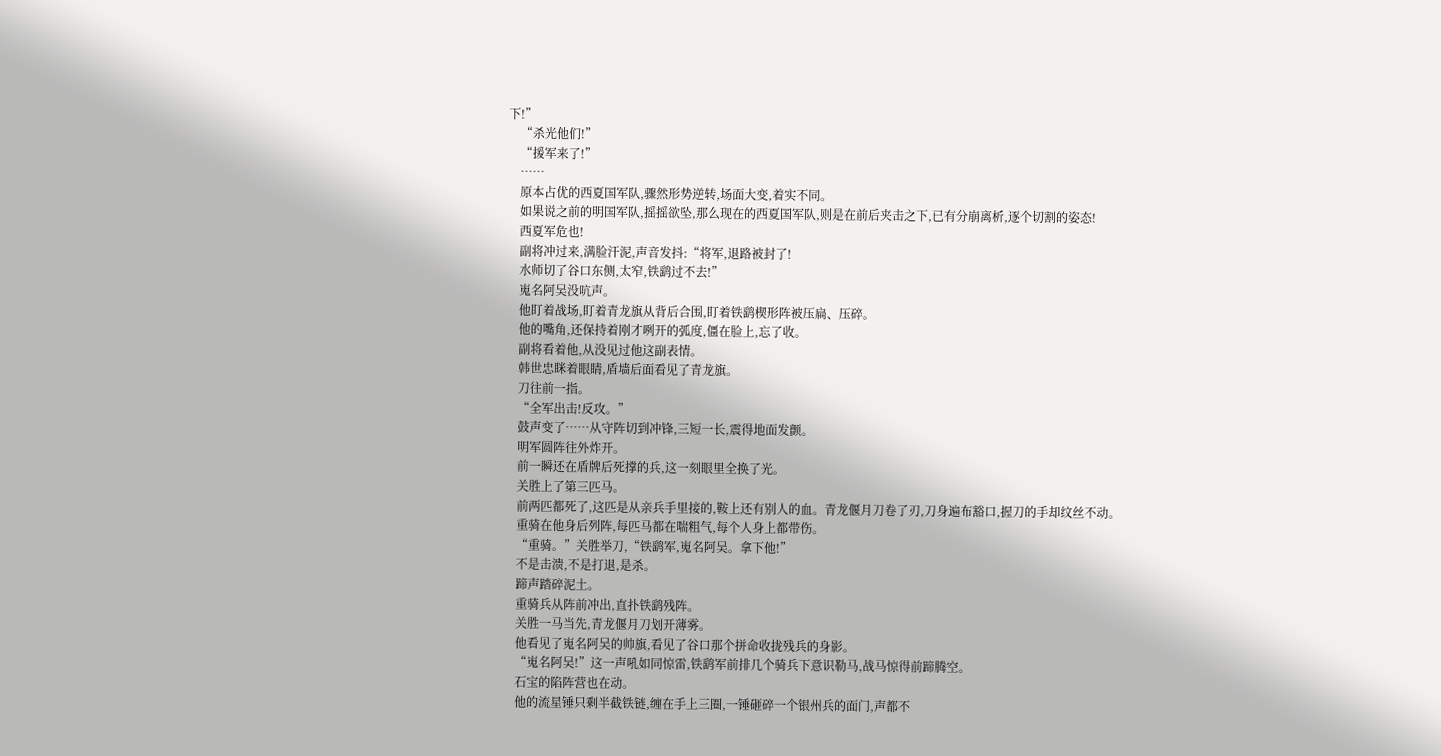下!”
    “杀光他们!”
    “援军来了!”
    ……
    原本占优的西夏国军队,骤然形势逆转,场面大变,着实不同。
    如果说之前的明国军队,摇摇欲坠,那么现在的西夏国军队,则是在前后夹击之下,已有分崩离析,逐个切割的姿态!
    西夏军危也!
    副将冲过来,满脸汗泥,声音发抖:“将军,退路被封了!
    水师切了谷口东侧,太窄,铁鹞过不去!”
    嵬名阿吴没吭声。
    他盯着战场,盯着青龙旗从背后合围,盯着铁鹞楔形阵被压扁、压碎。
    他的嘴角,还保持着刚才咧开的弧度,僵在脸上,忘了收。
    副将看着他,从没见过他这副表情。
    韩世忠眯着眼睛,盾墙后面看见了青龙旗。
    刀往前一指。
    “全军出击!反攻。”
    鼓声变了……从守阵切到冲锋,三短一长,震得地面发颤。
    明军圆阵往外炸开。
    前一瞬还在盾牌后死撑的兵,这一刻眼里全换了光。
    关胜上了第三匹马。
    前两匹都死了,这匹是从亲兵手里接的,鞍上还有别人的血。青龙偃月刀卷了刃,刀身遍布豁口,握刀的手却纹丝不动。
    重骑在他身后列阵,每匹马都在喘粗气,每个人身上都带伤。
    “重骑。”关胜举刀,“铁鹞军,嵬名阿吴。拿下他!”
    不是击溃,不是打退,是杀。
    蹄声踏碎泥土。
    重骑兵从阵前冲出,直扑铁鹞残阵。
    关胜一马当先,青龙偃月刀划开薄雾。
    他看见了嵬名阿吴的帅旗,看见了谷口那个拼命收拢残兵的身影。
    “嵬名阿吴!”这一声吼如同惊雷,铁鹞军前排几个骑兵下意识勒马,战马惊得前蹄腾空。
    石宝的陷阵营也在动。
    他的流星锤只剩半截铁链,缠在手上三圈,一锤砸碎一个银州兵的面门,声都不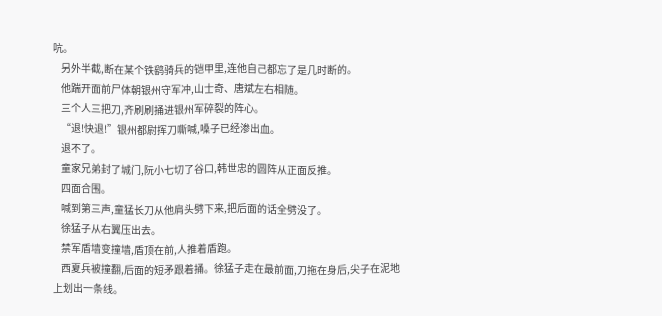吭。
    另外半截,断在某个铁鹞骑兵的铠甲里,连他自己都忘了是几时断的。
    他踹开面前尸体朝银州守军冲,山士奇、唐斌左右相随。
    三个人三把刀,齐刷刷捅进银州军碎裂的阵心。
    “退!快退!”银州都尉挥刀嘶喊,嗓子已经渗出血。
    退不了。
    童家兄弟封了城门,阮小七切了谷口,韩世忠的圆阵从正面反推。
    四面合围。
    喊到第三声,童猛长刀从他肩头劈下来,把后面的话全劈没了。
    徐猛子从右翼压出去。
    禁军盾墙变撞墙,盾顶在前,人推着盾跑。
    西夏兵被撞翻,后面的短矛跟着捅。徐猛子走在最前面,刀拖在身后,尖子在泥地上划出一条线。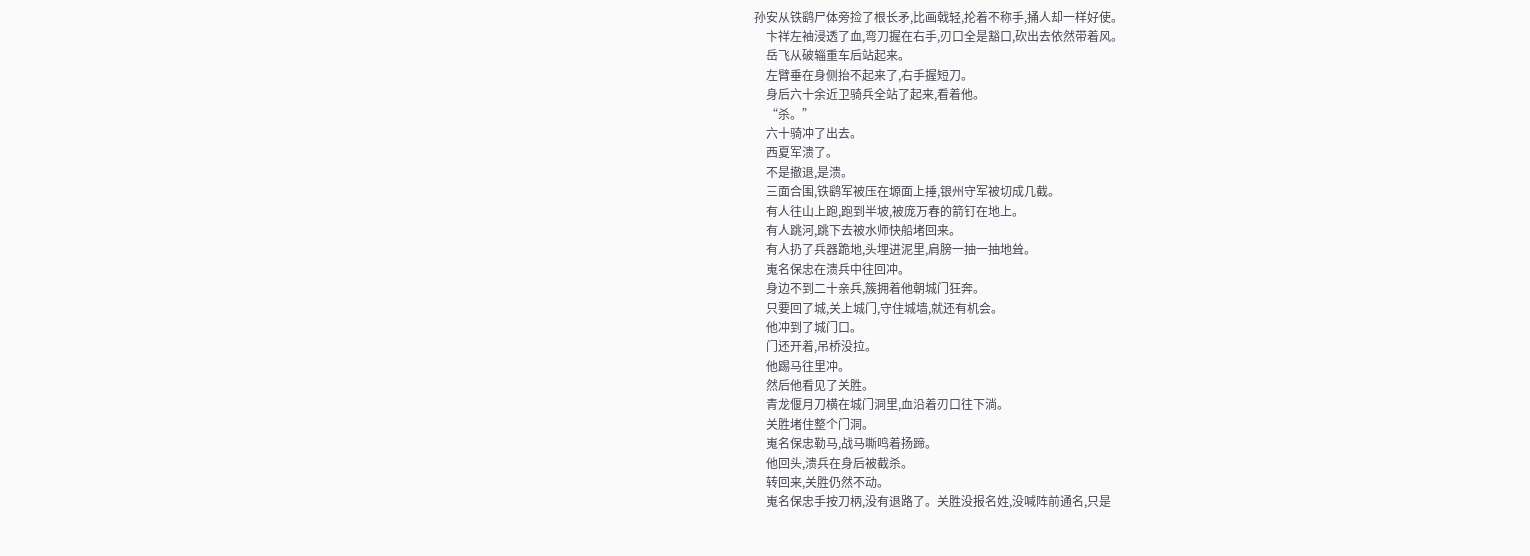孙安从铁鹞尸体旁捡了根长矛,比画戟轻,抡着不称手,捅人却一样好使。
    卞祥左袖浸透了血,弯刀握在右手,刃口全是豁口,砍出去依然带着风。
    岳飞从破辎重车后站起来。
    左臂垂在身侧抬不起来了,右手握短刀。
    身后六十余近卫骑兵全站了起来,看着他。
    “杀。”
    六十骑冲了出去。
    西夏军溃了。
    不是撤退,是溃。
    三面合围,铁鹞军被压在塬面上捶,银州守军被切成几截。
    有人往山上跑,跑到半坡,被庞万春的箭钉在地上。
    有人跳河,跳下去被水师快船堵回来。
    有人扔了兵器跪地,头埋进泥里,肩膀一抽一抽地耸。
    嵬名保忠在溃兵中往回冲。
    身边不到二十亲兵,簇拥着他朝城门狂奔。
    只要回了城,关上城门,守住城墙,就还有机会。
    他冲到了城门口。
    门还开着,吊桥没拉。
    他踢马往里冲。
    然后他看见了关胜。
    青龙偃月刀横在城门洞里,血沿着刃口往下淌。
    关胜堵住整个门洞。
    嵬名保忠勒马,战马嘶鸣着扬蹄。
    他回头,溃兵在身后被截杀。
    转回来,关胜仍然不动。
    嵬名保忠手按刀柄,没有退路了。关胜没报名姓,没喊阵前通名,只是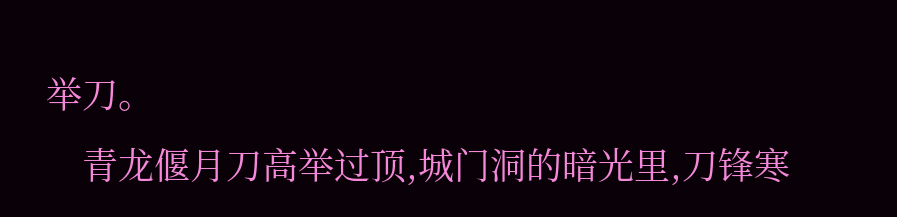举刀。
    青龙偃月刀高举过顶,城门洞的暗光里,刀锋寒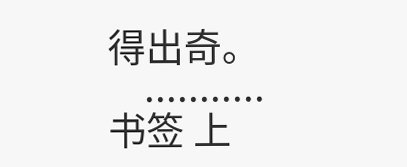得出奇。
    ...........
书签 上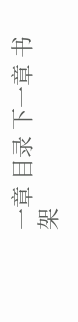一章 目录 下一章 书架